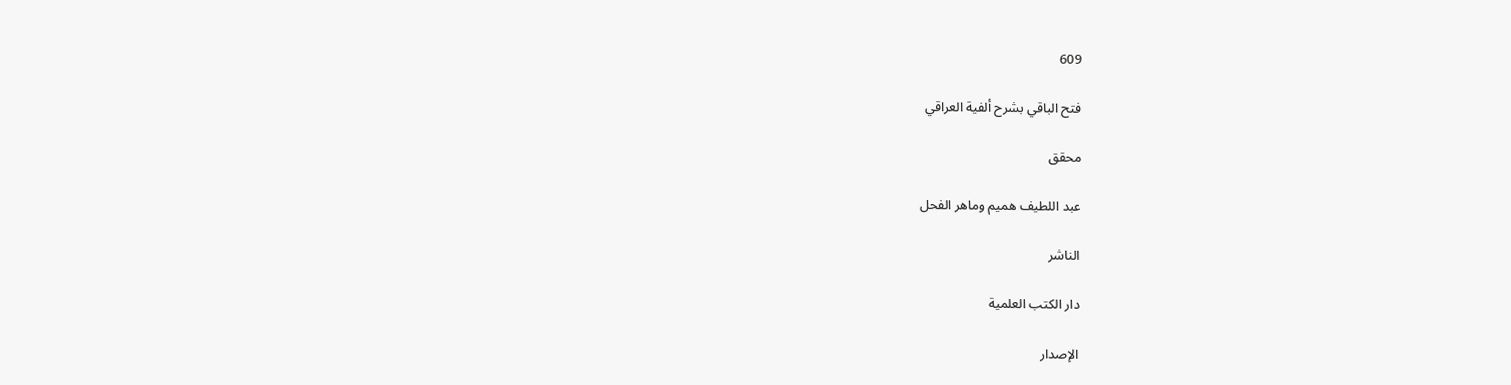609

فتح الباقي بشرح ألفية العراقي

محقق

عبد اللطيف هميم وماهر الفحل

الناشر

دار الكتب العلمية

الإصدار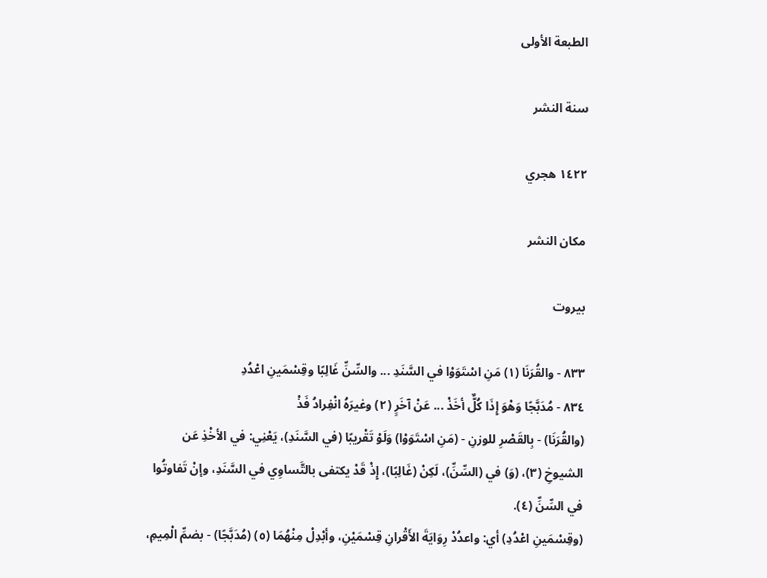الطبعة الأولى

سنة النشر

١٤٢٢ هجري

مكان النشر

بيروت

٨٣٣ - والقُرَنَا (١) مَنِ اسْتَوَوْا في السَّنَدِ ... والسِّنِّ غَالِبًا وقِسْمَينِ اعْدُدِ
٨٣٤ - مُدَبَّجًا وَهْوَ إِذَا كُلٌّ أخَذْ ... عَنْ آخَرٍ (٢) وغيرَهُ انْفِرادُ فَذْ
(والقُرَنَا) - بِالقَصْرِ للوزنِ - (مَنِ اسْتَوَوْا) وَلَوْ تَقْريبًا (في السَّنَدِ)، يَعْنِي: في الأخْذِ عَن الشيوخِ (٣)، (وَ) في (السِّنِّ)، لَكِنْ (غَالِبًا)، إِذْ قَدْ يكتفى بالتَّساوِي في السَّنَدِ، وإنْ تَفاوتُوا في السِّنِّ (٤).
(وقِسْمَينِ اعْدُدِ) أي: واعدُدْ رِوَايَةَ الأَقْرانِ قِسْمَيْنِ، وأبْدِلْ مِنْهُمَا (٥) (مُدَبَّجًا) - بضمِّ الْمِيمِ،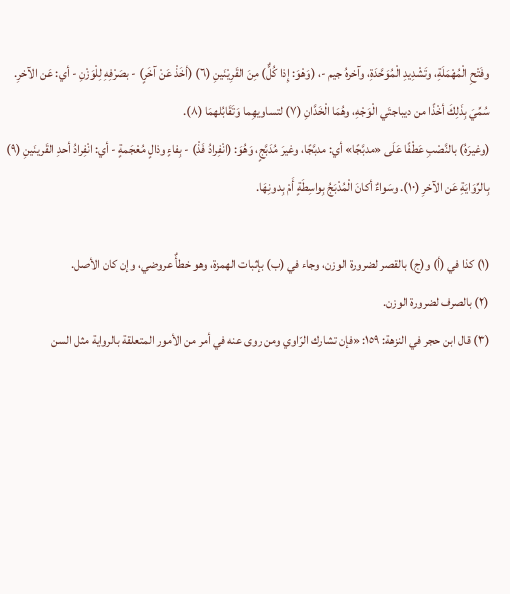وفَتْحِ الْمُهْمَلَةِ، وتَشْدِيدِ الْمُوَحَّدَةِ، وآخرهُ جيم -، (وَهْوَ: إِذا كُلٌّ) مِنَ القَرِيْنَينِ (٦) (أخَذْ عَنْ آخَرٍ) - بصَرْفِهِ لِلْوَزْنِ - أي: عَن الآخرِ.
سُمِّيَ بِذَلِكَ أخْذًا من ديباجتَي الْوَجْهِ، وهُمَا الْخَدَّانِ (٧) لتساويهِما وَتَقَابُلهمَا (٨).
(وغيرَهُ) بالنَّصْبِ عَطْفًا عَلَى «مدبَّجًا» أي: مدبَّجًا، وغيرَ مُدَبَّجٍ، وَهُوَ: (انْفِرادُ فَذْ) - بِفاءٍ وذالٍ مُعْجَمةٍ - أي: انْفِرادُ أحدِ القَرينَينِ (٩) بِالرِّوَايَةِ عَن الآخرِ (١٠). وسَواءٌ أكانَ الْمُدْبَجُ بِواسِطَةٍ أَمْ بِدونِهَا.

(١) كذا في (أ) و(ج) بالقصر لضرورة الوزن، وجاء في (ب) بإثبات الهمزة، وهو خطأٌ عروضي، وإن كان الأصل.
(٢) بالصرف لضرورة الوزن.
(٣) قال ابن حجر في النزهة: ١٥٩: «فإن تشارك الرّاوي ومن روى عنه في أمر من الأمور المتعلقة بالرواية مثل السن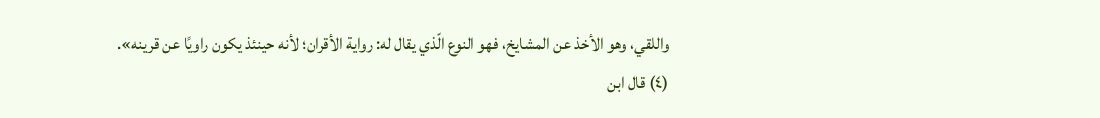واللقي، وهو الأخذ عن المشايخ، فهو النوع الّذي يقال له: رواية الأقران؛ لأنه حينئذ يكون راويًا عن قرينه».
(٤) قال ابن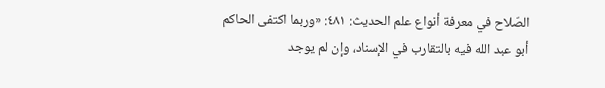الصّلاح في معرفة أنواع علم الحديث: ٤٨١: «وربما اكتفى الحاكم أبو عبد الله فيه بالتقارب في الإسناد، وإن لم يوجد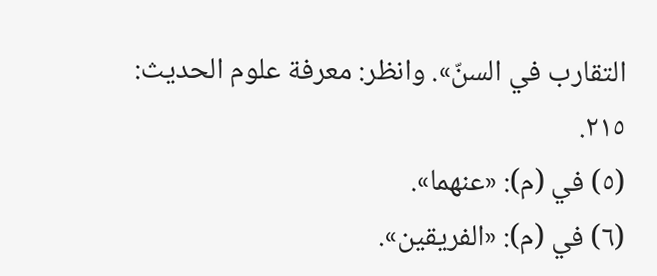التقارب في السنّ». وانظر: معرفة علوم الحديث: ٢١٥.
(٥) في (م): «عنهما».
(٦) في (م): «الفريقين».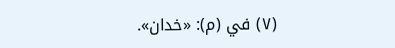(٧) في (م): «خدان».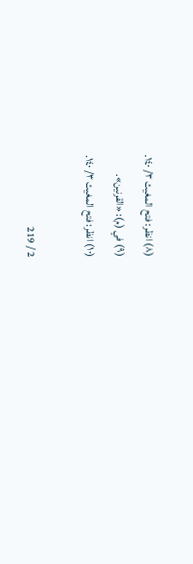(٨) انظر: فتح المغيث ٣/ ١٤٠.
(٩) في (م): «القرنين».
(١٠) انظر: فتح المغيث ٣/ ١٤٠.

2 / 219